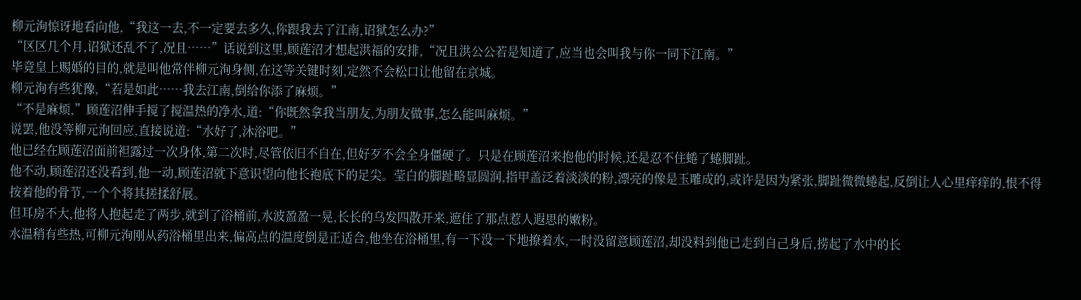柳元洵惊讶地看向他,“我这一去,不一定要去多久,你跟我去了江南,诏狱怎么办?”
“区区几个月,诏狱还乱不了,况且……”话说到这里,顾莲沼才想起洪福的安排,“况且洪公公若是知道了,应当也会叫我与你一同下江南。”
毕竟皇上赐婚的目的,就是叫他常伴柳元洵身侧,在这等关键时刻,定然不会松口让他留在京城。
柳元洵有些犹豫,“若是如此……我去江南,倒给你添了麻烦。”
“不是麻烦,”顾莲沼伸手搅了搅温热的净水,道:“你既然拿我当朋友,为朋友做事,怎么能叫麻烦。”
说罢,他没等柳元洵回应,直接说道:“水好了,沐浴吧。”
他已经在顾莲沼面前袒露过一次身体,第二次时,尽管依旧不自在,但好歹不会全身僵硬了。只是在顾莲沼来抱他的时候,还是忍不住蜷了蜷脚趾。
他不动,顾莲沼还没看到,他一动,顾莲沼就下意识望向他长袍底下的足尖。莹白的脚趾略显圆润,指甲盖泛着淡淡的粉,漂亮的像是玉雕成的,或许是因为紧张,脚趾微微蜷起,反倒让人心里痒痒的,恨不得按着他的骨节,一个个将其搓揉舒展。
但耳房不大,他将人抱起走了两步,就到了浴桶前,水波盈盈一晃,长长的乌发四散开来,遮住了那点惹人遐思的嫩粉。
水温稍有些热,可柳元洵刚从药浴桶里出来,偏高点的温度倒是正适合,他坐在浴桶里,有一下没一下地撩着水,一时没留意顾莲沼,却没料到他已走到自己身后,捞起了水中的长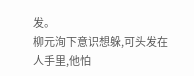发。
柳元洵下意识想躲,可头发在人手里,他怕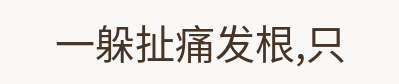一躲扯痛发根,只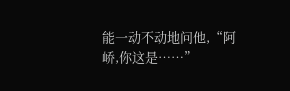能一动不动地问他,“阿峤,你这是……”